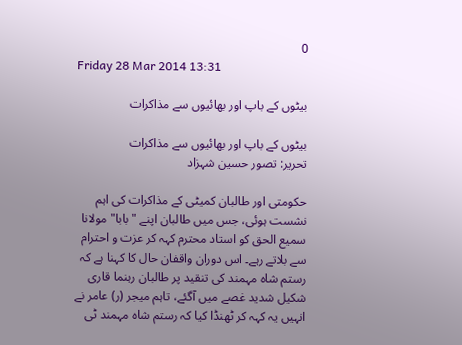0
Friday 28 Mar 2014 13:31

بیٹوں کے باپ اور بھائیوں سے مذاکرات

بیٹوں کے باپ اور بھائیوں سے مذاکرات
تحریر: تصور حسین شہزاد

حکومتی اور طالبان کمیٹی کے مذاکرات کی اہم نشست ہوئی، جس میں طالبان اپنے "بابا" مولانا سمیع الحق کو استاد محترم کہہ کر عزت و احترام سے بلاتے رہے۔ اس دوران واقفان حال کا کہنا ہے کہ رستم شاہ مہمند کی تنقید پر طالبان رہنما قاری شکیل شدید غصے میں آگئے، تاہم میجر (ر) عامر نے انہیں یہ کہہ کر ٹھنڈا کیا کہ رستم شاہ مہمند ٹی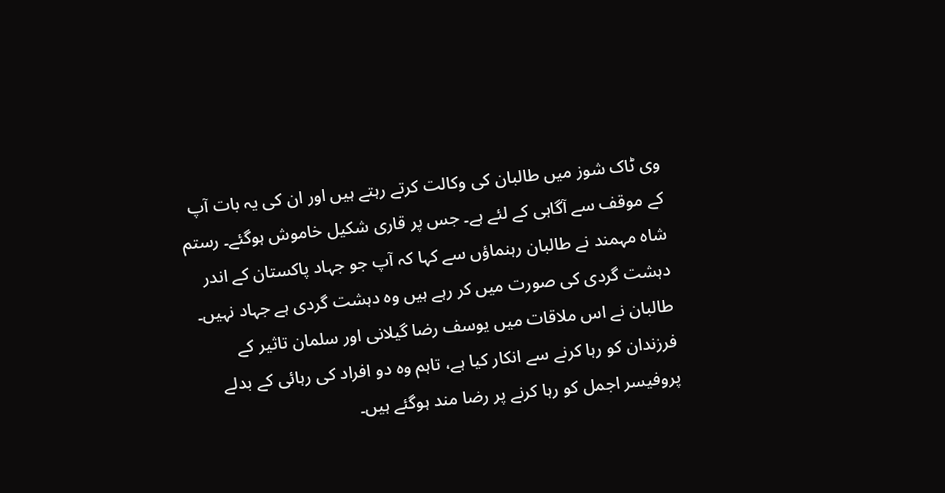وی ٹاک شوز میں طالبان کی وکالت کرتے رہتے ہیں اور ان کی یہ بات آپ کے موقف سے آگاہی کے لئے ہے۔ جس پر قاری شکیل خاموش ہوگئے۔ رستم شاہ مہمند نے طالبان رہنماؤں سے کہا کہ آپ جو جہاد پاکستان کے اندر دہشت گردی کی صورت میں کر رہے ہیں وہ دہشت گردی ہے جہاد نہیں۔ طالبان نے اس ملاقات میں یوسف رضا گیلانی اور سلمان تاثیر کے فرزندان کو رہا کرنے سے انکار کیا ہے، تاہم وہ دو افراد کی رہائی کے بدلے پروفیسر اجمل کو رہا کرنے پر رضا مند ہوگئے ہیں۔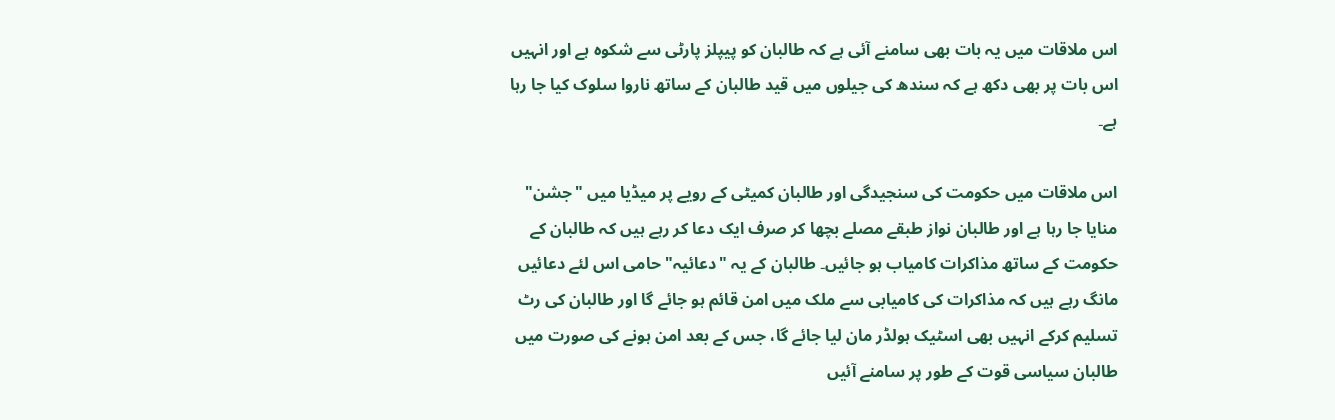اس ملاقات میں یہ بات بھی سامنے آئی ہے کہ طالبان کو پیپلز پارٹی سے شکوہ ہے اور انہیں اس بات پر بھی دکھ ہے کہ سندھ کی جیلوں میں قید طالبان کے ساتھ ناروا سلوک کیا جا رہا ہے۔

اس ملاقات میں حکومت کی سنجیدگی اور طالبان کمیٹی کے رویے پر میڈیا میں "جشن" منایا جا رہا ہے اور طالبان نواز طبقے مصلے بچھا کر صرف ایک دعا کر رہے ہیں کہ طالبان کے حکومت کے ساتھ مذاکرات کامیاب ہو جائیں۔ طالبان کے یہ "دعائیہ" حامی اس لئے دعائیں مانگ رہے ہیں کہ مذاکرات کی کامیابی سے ملک میں امن قائم ہو جائے گا اور طالبان کی رٹ تسلیم کرکے انہیں بھی اسٹیک ہولڈر مان لیا جائے گا، جس کے بعد امن ہونے کی صورت میں طالبان سیاسی قوت کے طور پر سامنے آئیں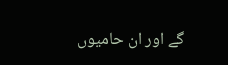گے اور ان حامیوں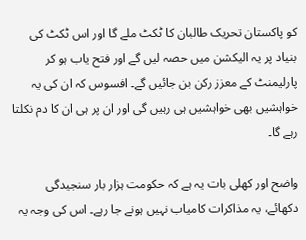کو پاکستان تحریک طالبان کا ٹکٹ ملے گا اور اس ٹکٹ کی بنیاد پر یہ الیکشن میں حصہ لیں گے اور فتح یاب ہو کر پارلیمنٹ کے معزز رکن بن جائیں گے۔ افسوس کہ ان کی یہ خواہشیں بھی خواہشیں ہی رہیں گی اور ان پر ہی ان کا دم نکلتا رہے گا۔

واضح اور کھلی بات یہ ہے کہ حکومت ہزار بار سنجیدگی دکھائے، یہ مذاکرات کامیاب نہیں ہونے جا رہے۔ اس کی وجہ یہ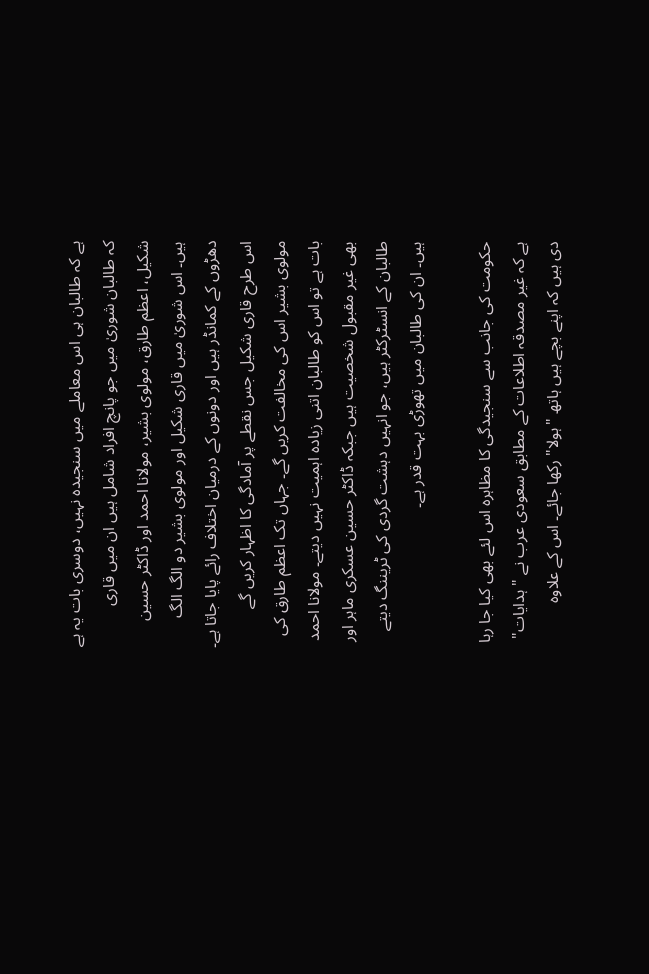ہے کہ طالبان ہی اس معاملے میں سنجیدہ نہیں، دوسری بات یہ ہے کہ طالبان شوریٰ میں جو پانچ افراد شامل ہیں ان میں قاری شکیل، اعظم طارق، مولوی بشیر، مولانا احمد اور ڈاکٹر حسین ہیں۔ اس شوریٰ میں قاری شکیل اور مولوی بشیر دو الگ الگ دھڑوں کے کمانڈر ہیں اور دونوں کے درمیان اختلاف رائے پایا جاتا ہے۔ اس طرح قاری شکیل جس نقطے پر آمادگی کا اظہار کریں گے مولوی بشیر اس کی مخالفت کریں گے۔ جہاں تک اعظم طارق کی بات ہے تو اس کو طالبان اتنی زیادہ اہمیت نہیں دیتے۔ مولانا احمد بھی غیر مقبول شخصیت ہیں جبکہ ڈاکٹر حسین عسکری ماہر اور طالبان کے انسٹرکٹر ہیں، جو انہیں دہشت گردی کی ٹریننگ دیتے ہیں۔ ان کی طالبان میں تھوڑی بہت قدر ہے۔

حکومت کی جانب سے سنجیدگی کا مظاہرہ اس لئے بھی کیا جا رہا ہے کہ غیر مصدقہ اطلاعات کے مطابق سعودی عرب نے "ہدایات" دی ہیں کہ اپنے بچے ہیں ہاتھ "ہولا" رکھا جائے۔ اس کے علاوہ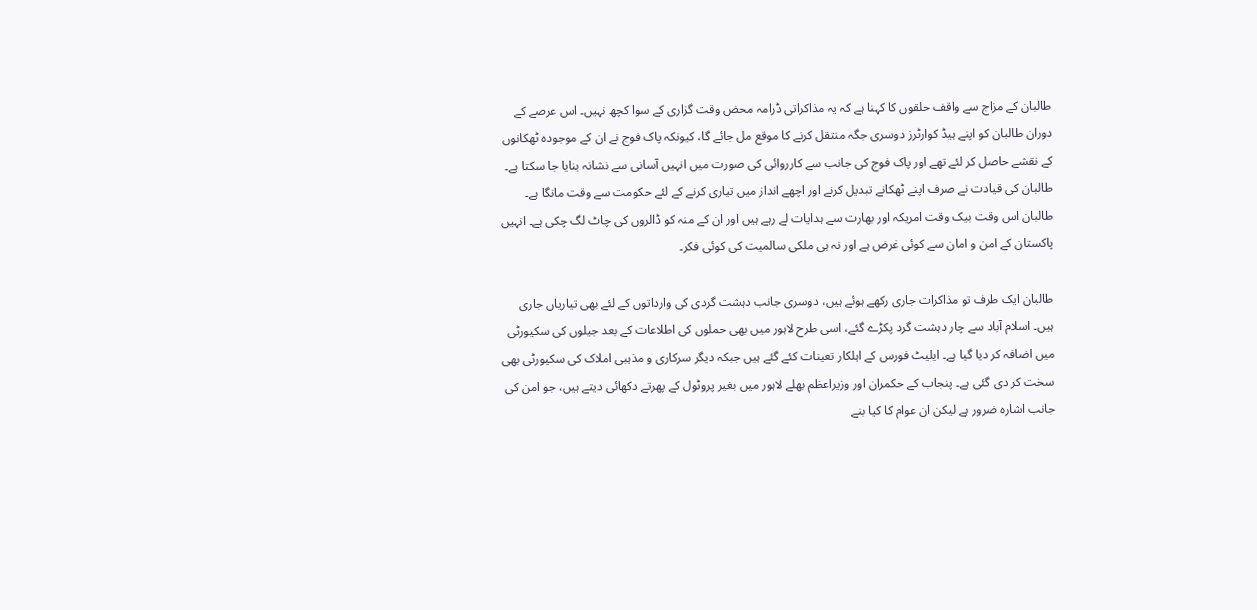طالبان کے مزاج سے واقف حلقوں کا کہنا ہے کہ یہ مذاکراتی ڈرامہ محض وقت گزاری کے سوا کچھ نہیں۔ اس عرصے کے دوران طالبان کو اپنے ہیڈ کوارٹرز دوسری جگہ منتقل کرنے کا موقع مل جائے گا، کیونکہ پاک فوج نے ان کے موجودہ ٹھکانوں کے نقشے حاصل کر لئے تھے اور پاک فوج کی جانب سے کارروائی کی صورت میں انہیں آسانی سے نشانہ بنایا جا سکتا ہے۔ طالبان کی قیادت نے صرف اپنے ٹھکانے تبدیل کرنے اور اچھے انداز میں تیاری کرنے کے لئے حکومت سے وقت مانگا ہے۔ طالبان اس وقت بیک وقت امریکہ اور بھارت سے ہدایات لے رہے ہیں اور ان کے منہ کو ڈالروں کی چاٹ لگ چکی ہے۔ انہیں پاکستان کے امن و امان سے کوئی غرض ہے اور نہ ہی ملکی سالمیت کی کوئی فکر۔

طالبان ایک طرف تو مذاکرات جاری رکھے ہوئے ہیں، دوسری جانب دہشت گردی کی وارداتوں کے لئے بھی تیاریاں جاری ہیں۔ اسلام آباد سے چار دہشت گرد پکڑے گئے، اسی طرح لاہور میں بھی حملوں کی اطلاعات کے بعد جیلوں کی سکیورٹی میں اضافہ کر دیا گیا ہے۔ ایلیٹ فورس کے اہلکار تعینات کئے گئے ہیں جبکہ دیگر سرکاری و مذہبی املاک کی سکیورٹی بھی سخت کر دی گئی ہے۔ پنجاب کے حکمران اور وزیراعظم بھلے لاہور میں بغیر پروٹول کے پھرتے دکھائی دیتے ہیں، جو امن کی جانب اشارہ ضرور ہے لیکن ان عوام کا کیا بنے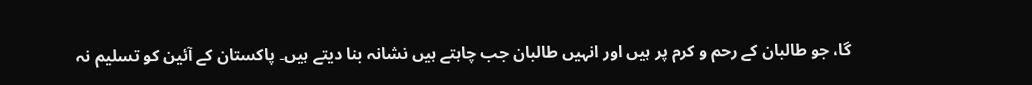گا، جو طالبان کے رحم و کرم پر ہیں اور انہیں طالبان جب چاہتے ہیں نشانہ بنا دیتے ہیں۔ پاکستان کے آئین کو تسلیم نہ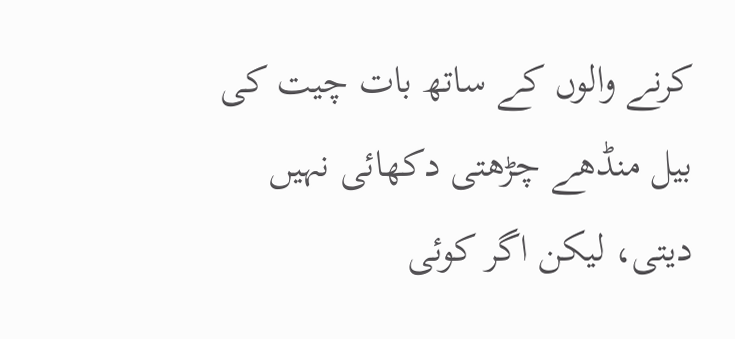کرنے والوں کے ساتھ بات چیت کی بیل منڈھے چڑھتی دکھائی نہیں دیتی، لیکن اگر کوئی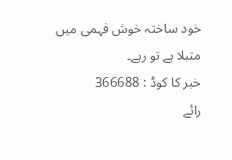خود ساختہ خوش فہمی میں متبلا ہے تو رہے۔
خبر کا کوڈ : 366688
رائے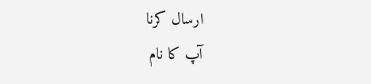ارسال کرنا
آپ کا نام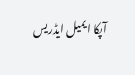آپکا ایمیل ایڈریس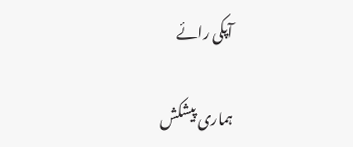آپکی رائے

ہماری پیشکش